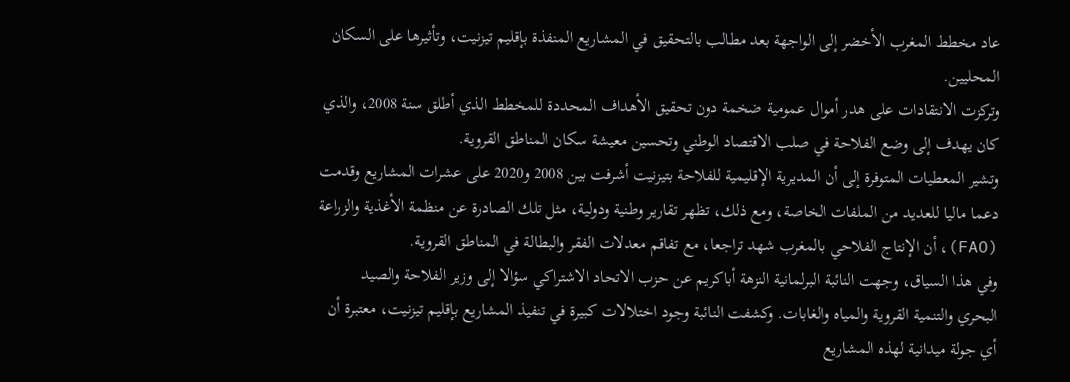عاد مخطط المغرب الأخضر إلى الواجهة بعد مطالب بالتحقيق في المشاريع المنفذة بإقليم تيزنيت، وتأثيرها على السكان المحليين.
وتركزت الانتقادات على هدر أموال عمومية ضخمة دون تحقيق الأهداف المحددة للمخطط الذي أطلق سنة 2008، والذي كان يهدف إلى وضع الفلاحة في صلب الاقتصاد الوطني وتحسين معيشة سكان المناطق القروية.
وتشير المعطيات المتوفرة إلى أن المديرية الإقليمية للفلاحة بتيزنيت أشرفت بين 2008 و2020 على عشرات المشاريع وقدمت دعما ماليا للعديد من الملفات الخاصة، ومع ذلك، تظهر تقارير وطنية ودولية، مثل تلك الصادرة عن منظمة الأغذية والزراعة (FAO)، أن الإنتاج الفلاحي بالمغرب شهد تراجعا، مع تفاقم معدلات الفقر والبطالة في المناطق القروية.
وفي هذا السياق، وجهت النائبة البرلمانية النزهة أباكريم عن حزب الاتحاد الاشتراكي سؤالا إلى وزير الفلاحة والصيد البحري والتنمية القروية والمياه والغابات. وكشفت النائبة وجود اختلالات كبيرة في تنفيذ المشاريع بإقليم تيزنيت، معتبرة أن أي جولة ميدانية لهذه المشاريع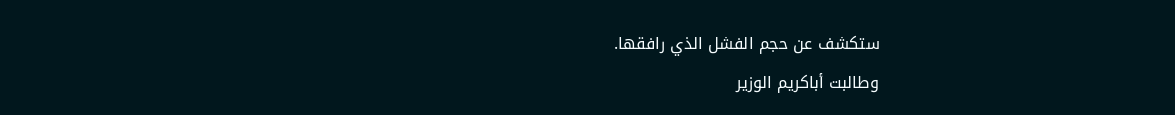ستكشف عن حجم الفشل الذي رافقها.
وطالبت أباكريم الوزير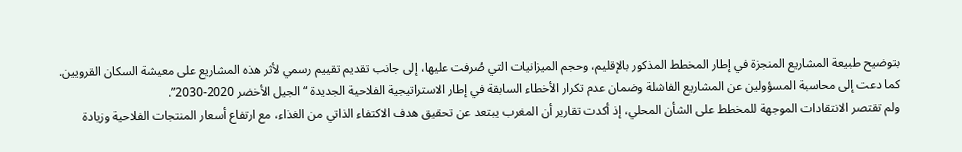بتوضيح طبيعة المشاريع المنجزة في إطار المخطط المذكور بالإقليم، وحجم الميزانيات التي صُرفت عليها، إلى جانب تقديم تقييم رسمي لأثر هذه المشاريع على معيشة السكان القرويين.
كما دعت إلى محاسبة المسؤولين عن المشاريع الفاشلة وضمان عدم تكرار الأخطاء السابقة في إطار الاستراتيجية الفلاحية الجديدة “الجيل الأخضر 2020-2030”.
ولم تقتصر الانتقادات الموجهة للمخطط على الشأن المحلي، إذ أكدت تقارير أن المغرب يبتعد عن تحقيق هدف الاكتفاء الذاتي من الغذاء، مع ارتفاع أسعار المنتجات الفلاحية وزيادة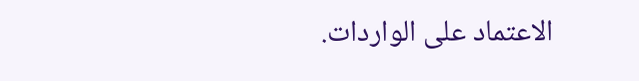الاعتماد على الواردات.